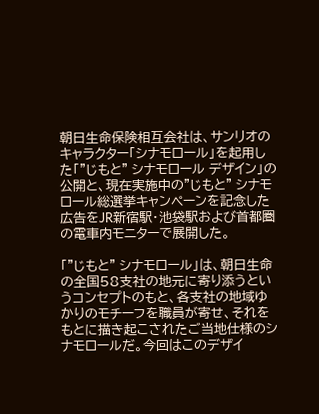朝日生命保険相互会社は、サンリオのキャラクター「シナモロール」を起用した「"じもと" シナモロール デザイン」の公開と、現在実施中の"じもと" シナモロール総選挙キャンペーンを記念した広告をJR新宿駅・池袋駅および首都圏の電車内モニターで展開した。

「"じもと" シナモロール」は、朝日生命の全国58支社の地元に寄り添うというコンセプトのもと、各支社の地域ゆかりのモチーフを職員が寄せ、それをもとに描き起こされたご当地仕様のシナモロールだ。今回はこのデザイ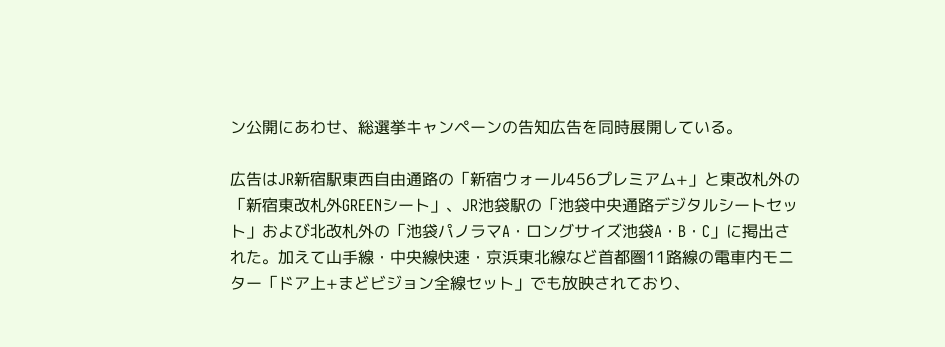ン公開にあわせ、総選挙キャンペーンの告知広告を同時展開している。

広告はJR新宿駅東西自由通路の「新宿ウォール456プレミアム+」と東改札外の「新宿東改札外GREENシート」、JR池袋駅の「池袋中央通路デジタルシートセット」および北改札外の「池袋パノラマA・ロングサイズ池袋A・B・C」に掲出された。加えて山手線・中央線快速・京浜東北線など首都圏11路線の電車内モニター「ドア上+まどビジョン全線セット」でも放映されており、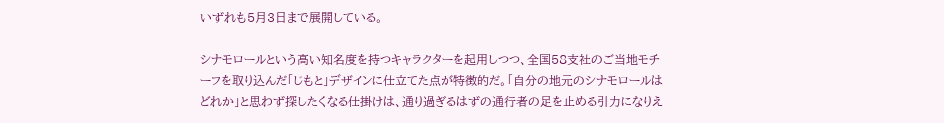いずれも5月3日まで展開している。

シナモロールという高い知名度を持つキャラクターを起用しつつ、全国58支社のご当地モチーフを取り込んだ「じもと」デザインに仕立てた点が特徴的だ。「自分の地元のシナモロールはどれか」と思わず探したくなる仕掛けは、通り過ぎるはずの通行者の足を止める引力になりえ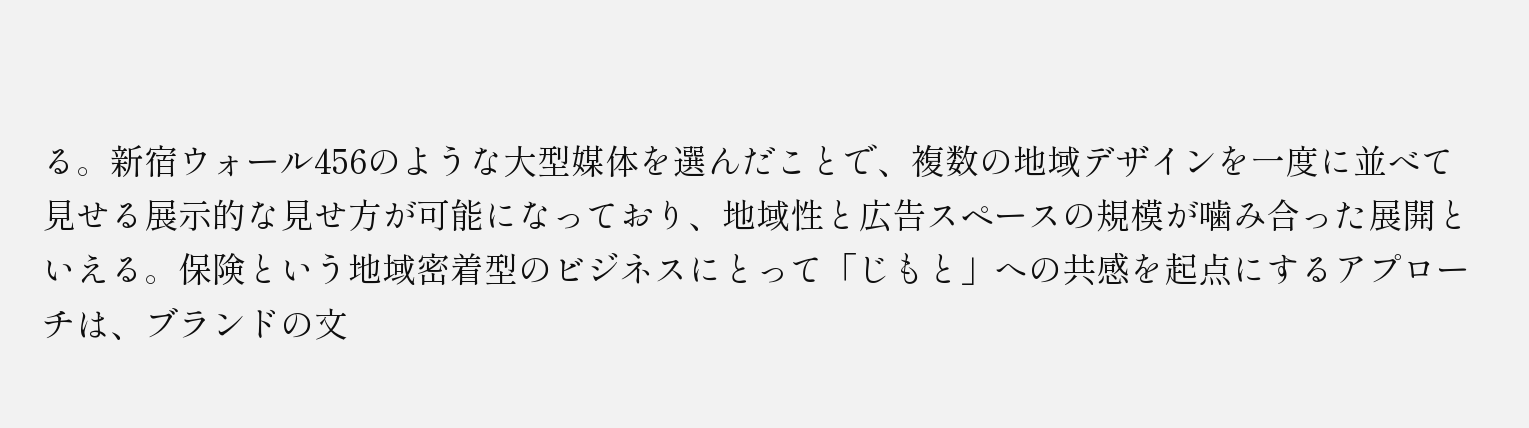る。新宿ウォール456のような大型媒体を選んだことで、複数の地域デザインを一度に並べて見せる展示的な見せ方が可能になっており、地域性と広告スペースの規模が噛み合った展開といえる。保険という地域密着型のビジネスにとって「じもと」への共感を起点にするアプローチは、ブランドの文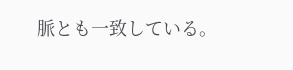脈とも一致している。